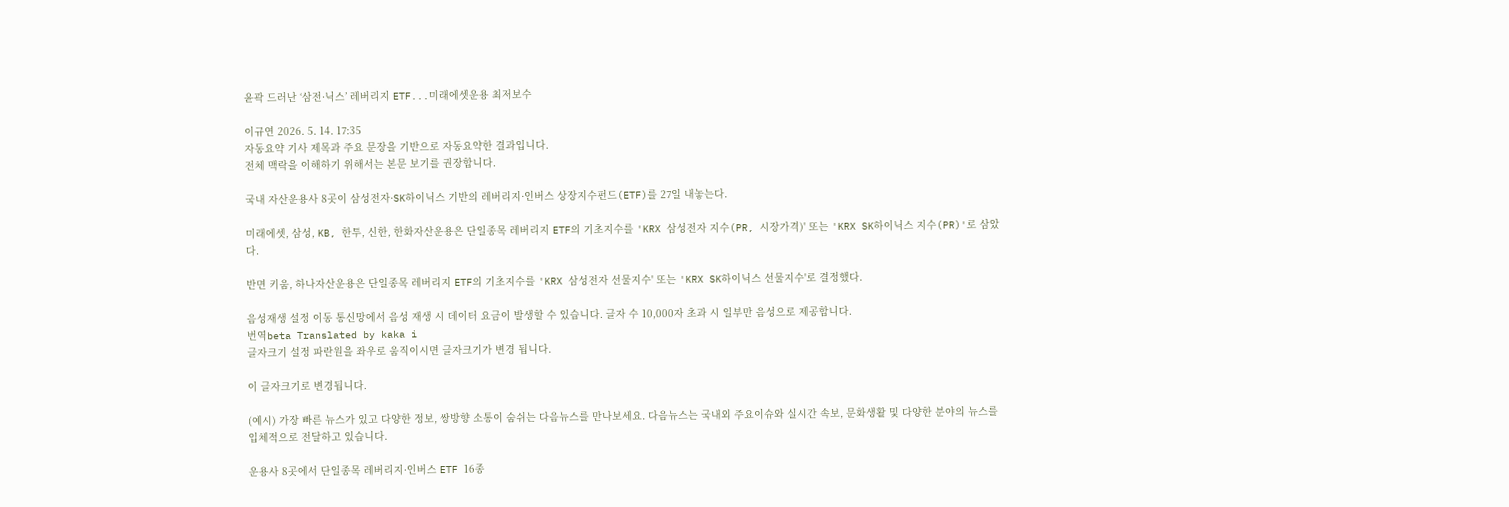윤곽 드러난 ‘삼전·닉스’ 레버리지 ETF...미래에셋운용 최저보수

이규연 2026. 5. 14. 17:35
자동요약 기사 제목과 주요 문장을 기반으로 자동요약한 결과입니다.
전체 맥락을 이해하기 위해서는 본문 보기를 권장합니다.

국내 자산운용사 8곳이 삼성전자·SK하이닉스 기반의 레버리지·인버스 상장지수펀드(ETF)를 27일 내놓는다.

미래에셋, 삼성, KB, 한투, 신한, 한화자산운용은 단일종목 레버리지 ETF의 기초지수를 'KRX 삼성전자 지수(PR, 시장가격)' 또는 'KRX SK하이닉스 지수(PR)'로 삼았다.

반면 키움, 하나자산운용은 단일종목 레버리지 ETF의 기초지수를 'KRX 삼성전자 선물지수' 또는 'KRX SK하이닉스 선물지수'로 결정했다.

음성재생 설정 이동 통신망에서 음성 재생 시 데이터 요금이 발생할 수 있습니다. 글자 수 10,000자 초과 시 일부만 음성으로 제공합니다.
번역beta Translated by kaka i
글자크기 설정 파란원을 좌우로 움직이시면 글자크기가 변경 됩니다.

이 글자크기로 변경됩니다.

(예시) 가장 빠른 뉴스가 있고 다양한 정보, 쌍방향 소통이 숨쉬는 다음뉴스를 만나보세요. 다음뉴스는 국내외 주요이슈와 실시간 속보, 문화생활 및 다양한 분야의 뉴스를 입체적으로 전달하고 있습니다.

운용사 8곳에서 단일종목 레버리지·인버스 ETF 16종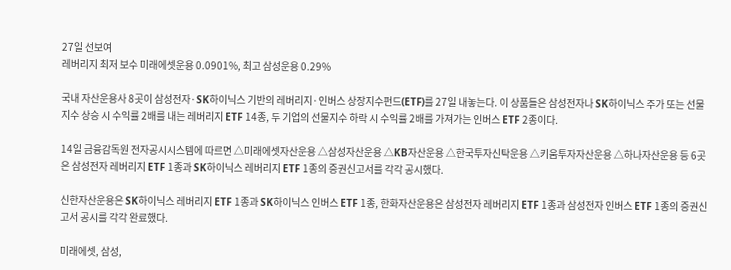27일 선보여
레버리지 최저 보수 미래에셋운용 0.0901%, 최고 삼성운용 0.29%

국내 자산운용사 8곳이 삼성전자·SK하이닉스 기반의 레버리지·인버스 상장지수펀드(ETF)를 27일 내놓는다. 이 상품들은 삼성전자나 SK하이닉스 주가 또는 선물지수 상승 시 수익률 2배를 내는 레버리지 ETF 14종, 두 기업의 선물지수 하락 시 수익률 2배를 가져가는 인버스 ETF 2종이다.

14일 금융감독원 전자공시시스템에 따르면 △미래에셋자산운용 △삼성자산운용 △KB자산운용 △한국투자신탁운용 △키움투자자산운용 △하나자산운용 등 6곳은 삼성전자 레버리지 ETF 1종과 SK하이닉스 레버리지 ETF 1종의 증권신고서를 각각 공시했다.

신한자산운용은 SK하이닉스 레버리지 ETF 1종과 SK하이닉스 인버스 ETF 1종, 한화자산운용은 삼성전자 레버리지 ETF 1종과 삼성전자 인버스 ETF 1종의 증권신고서 공시를 각각 완료했다.

미래에셋, 삼성,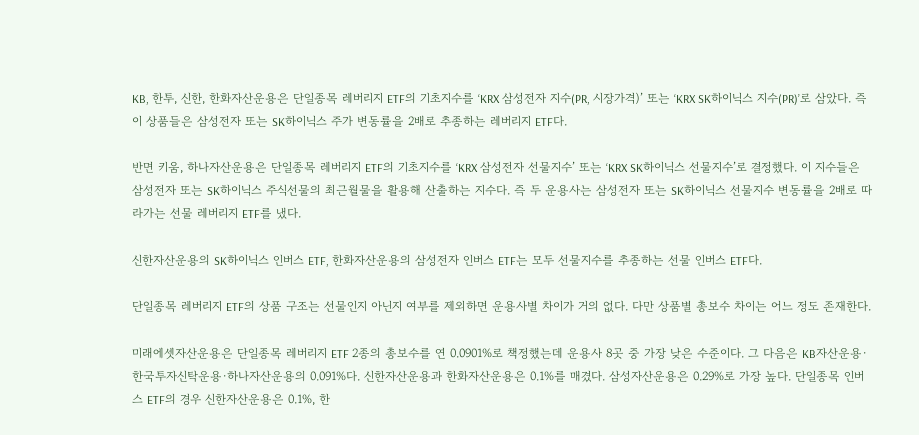KB, 한투, 신한, 한화자산운용은 단일종목 레버리지 ETF의 기초지수를 ‘KRX 삼성전자 지수(PR, 시장가격)’ 또는 ‘KRX SK하이닉스 지수(PR)’로 삼았다. 즉 이 상품들은 삼성전자 또는 SK하이닉스 주가 변동률을 2배로 추종하는 레버리지 ETF다.

반면 키움, 하나자산운용은 단일종목 레버리지 ETF의 기초지수를 ‘KRX 삼성전자 선물지수’ 또는 ‘KRX SK하이닉스 선물지수’로 결정했다. 이 지수들은 삼성전자 또는 SK하이닉스 주식선물의 최근월물을 활용해 산출하는 지수다. 즉 두 운용사는 삼성전자 또는 SK하이닉스 선물지수 변동률을 2배로 따라가는 선물 레버리지 ETF를 냈다.

신한자산운용의 SK하이닉스 인버스 ETF, 한화자산운용의 삼성전자 인버스 ETF는 모두 선물지수를 추종하는 선물 인버스 ETF다.

단일종목 레버리지 ETF의 상품 구조는 선물인지 아닌지 여부를 제외하면 운용사별 차이가 거의 없다. 다만 상품별 총보수 차이는 어느 정도 존재한다.

미래에셋자산운용은 단일종목 레버리지 ETF 2종의 총보수를 연 0.0901%로 책정했는데 운용사 8곳 중 가장 낮은 수준이다. 그 다음은 KB자산운용·한국투자신탁운용·하나자산운용의 0.091%다. 신한자산운용과 한화자산운용은 0.1%를 매겼다. 삼성자산운용은 0.29%로 가장 높다. 단일종목 인버스 ETF의 경우 신한자산운용은 0.1%, 한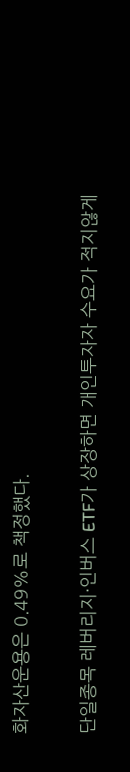화자산운용은 0.49%로 책정했다.

단일종목 레버리지·인버스 ETF가 상장하면 개인투자자 수요가 적지않게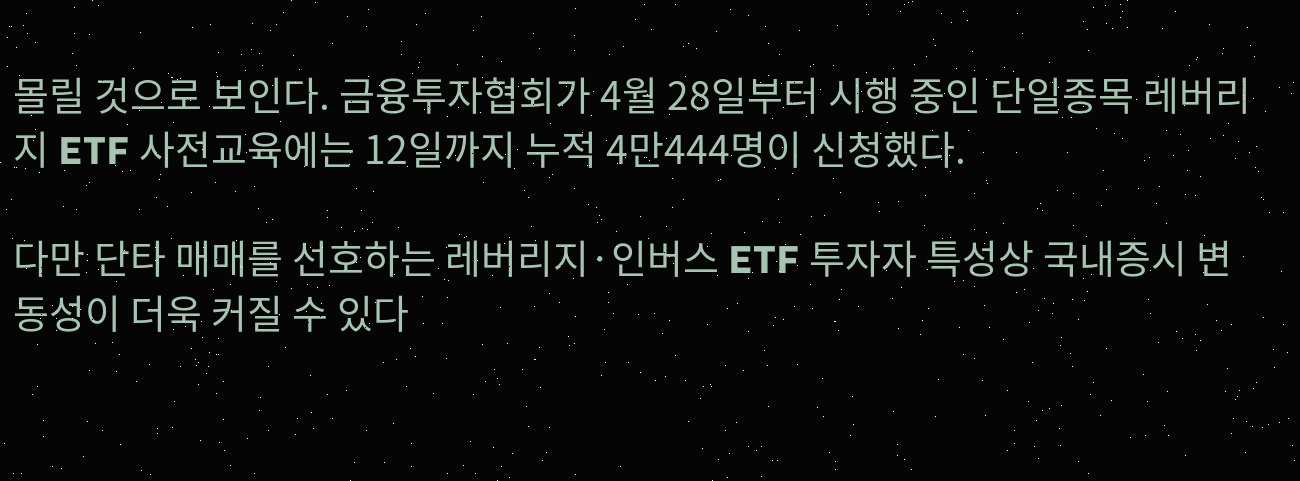몰릴 것으로 보인다. 금융투자협회가 4월 28일부터 시행 중인 단일종목 레버리지 ETF 사전교육에는 12일까지 누적 4만444명이 신청했다.

다만 단타 매매를 선호하는 레버리지·인버스 ETF 투자자 특성상 국내증시 변동성이 더욱 커질 수 있다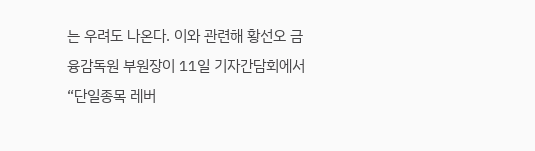는 우려도 나온다. 이와 관련해 황선오 금융감독원 부원장이 11일 기자간담회에서 “단일종목 레버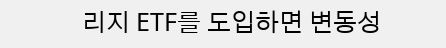리지 ETF를 도입하면 변동성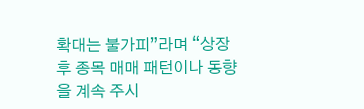확대는 불가피”라며 “상장 후 종목 매매 패턴이나 동향을 계속 주시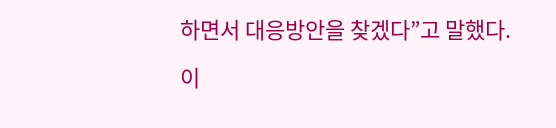하면서 대응방안을 찾겠다”고 말했다.

이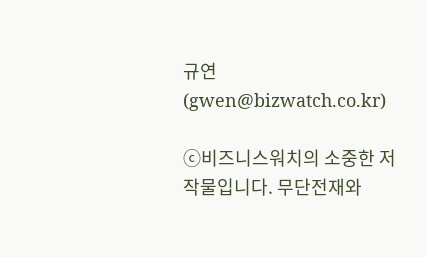규연 (gwen@bizwatch.co.kr)

ⓒ비즈니스워치의 소중한 저작물입니다. 무단전재와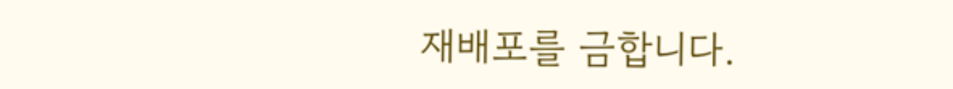재배포를 금합니다.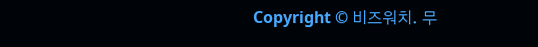Copyright © 비즈워치. 무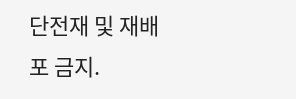단전재 및 재배포 금지.